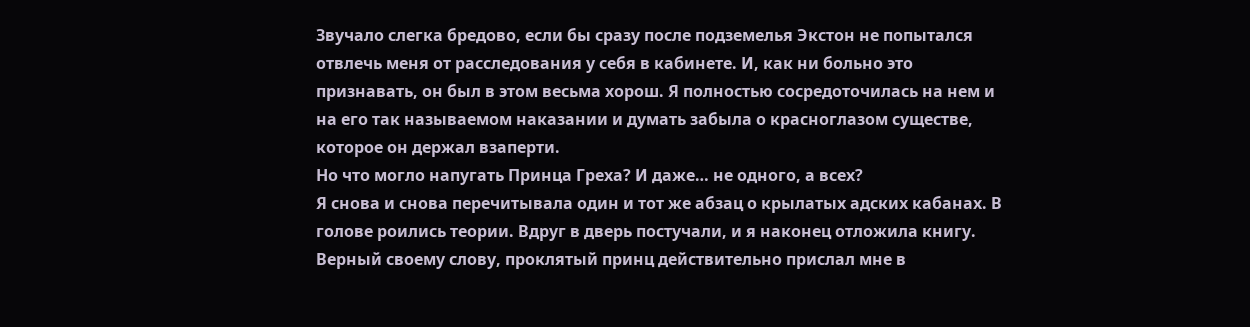Звучало слегка бредово, если бы сразу после подземелья Экстон не попытался отвлечь меня от расследования у себя в кабинете. И, как ни больно это признавать, он был в этом весьма хорош. Я полностью сосредоточилась на нем и на его так называемом наказании и думать забыла о красноглазом существе, которое он держал взаперти.
Но что могло напугать Принца Греха? И даже… не одного, а всех?
Я снова и снова перечитывала один и тот же абзац о крылатых адских кабанах. В голове роились теории. Вдруг в дверь постучали, и я наконец отложила книгу.
Верный своему слову, проклятый принц действительно прислал мне в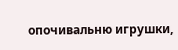опочивальню игрушки,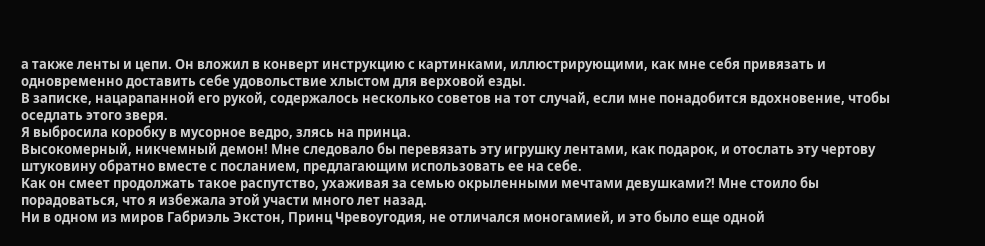а также ленты и цепи. Он вложил в конверт инструкцию с картинками, иллюстрирующими, как мне себя привязать и одновременно доставить себе удовольствие хлыстом для верховой езды.
В записке, нацарапанной его рукой, содержалось несколько советов на тот случай, если мне понадобится вдохновение, чтобы оседлать этого зверя.
Я выбросила коробку в мусорное ведро, злясь на принца.
Высокомерный, никчемный демон! Мне следовало бы перевязать эту игрушку лентами, как подарок, и отослать эту чертову штуковину обратно вместе с посланием, предлагающим использовать ее на себе.
Как он смеет продолжать такое распутство, ухаживая за семью окрыленными мечтами девушками?! Мне стоило бы порадоваться, что я избежала этой участи много лет назад.
Ни в одном из миров Габриэль Экстон, Принц Чревоугодия, не отличался моногамией, и это было еще одной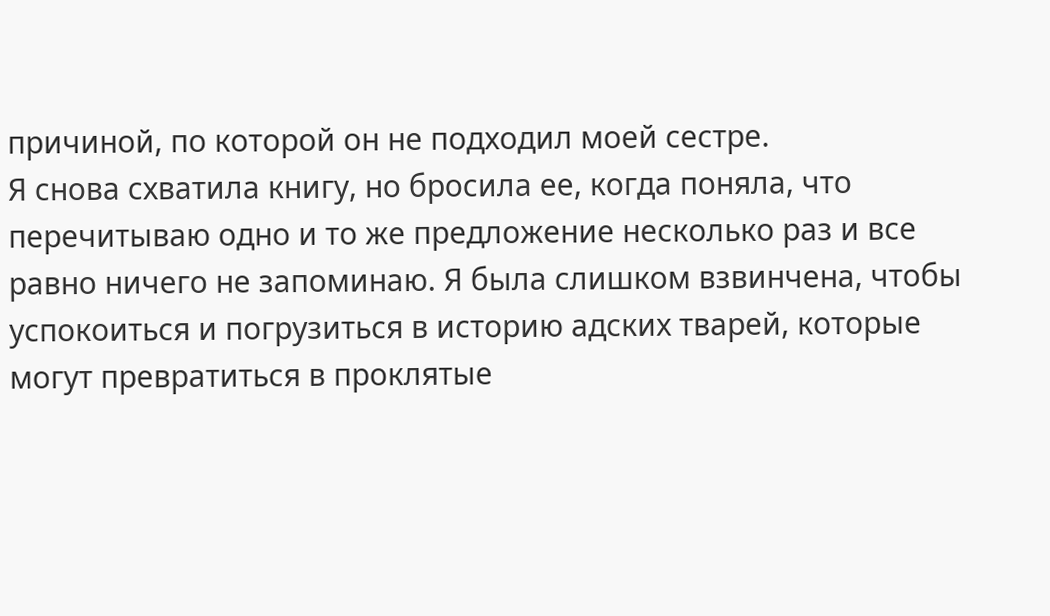причиной, по которой он не подходил моей сестре.
Я снова схватила книгу, но бросила ее, когда поняла, что перечитываю одно и то же предложение несколько раз и все равно ничего не запоминаю. Я была слишком взвинчена, чтобы успокоиться и погрузиться в историю адских тварей, которые могут превратиться в проклятые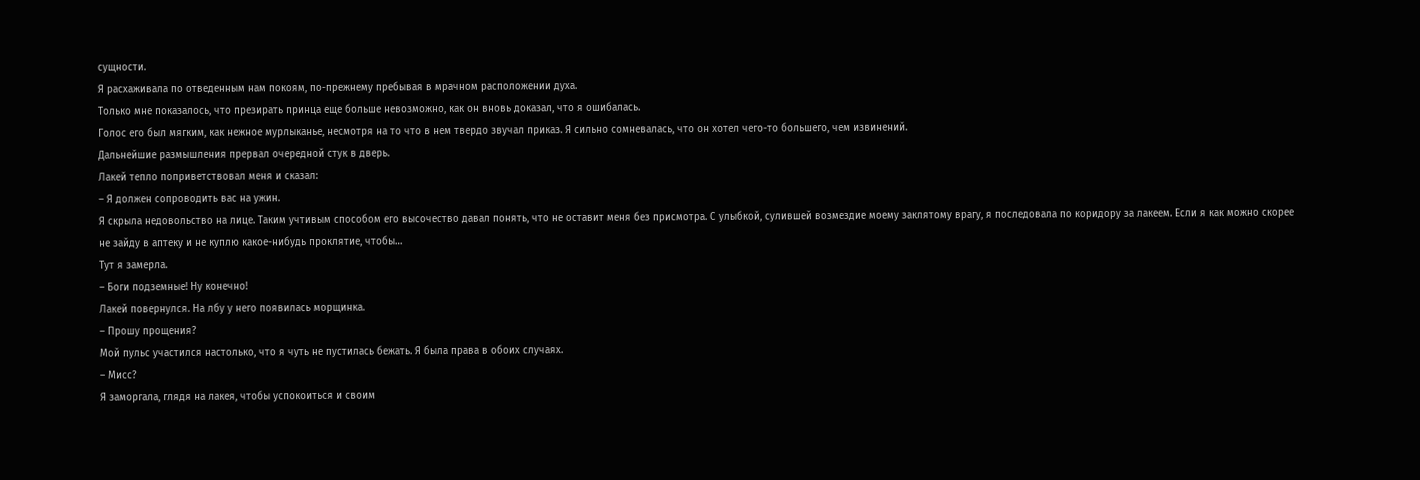сущности.
Я расхаживала по отведенным нам покоям, по-прежнему пребывая в мрачном расположении духа.
Только мне показалось, что презирать принца еще больше невозможно, как он вновь доказал, что я ошибалась.
Голос его был мягким, как нежное мурлыканье, несмотря на то что в нем твердо звучал приказ. Я сильно сомневалась, что он хотел чего-то большего, чем извинений.
Дальнейшие размышления прервал очередной стук в дверь.
Лакей тепло поприветствовал меня и сказал:
– Я должен сопроводить вас на ужин.
Я скрыла недовольство на лице. Таким учтивым способом его высочество давал понять, что не оставит меня без присмотра. С улыбкой, сулившей возмездие моему заклятому врагу, я последовала по коридору за лакеем. Если я как можно скорее не зайду в аптеку и не куплю какое-нибудь проклятие, чтобы…
Тут я замерла.
– Боги подземные! Ну конечно!
Лакей повернулся. На лбу у него появилась морщинка.
– Прошу прощения?
Мой пульс участился настолько, что я чуть не пустилась бежать. Я была права в обоих случаях.
– Мисс?
Я заморгала, глядя на лакея, чтобы успокоиться и своим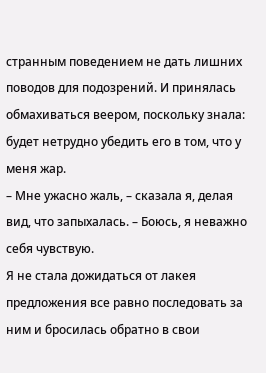странным поведением не дать лишних поводов для подозрений. И принялась обмахиваться веером, поскольку знала: будет нетрудно убедить его в том, что у меня жар.
– Мне ужасно жаль, – сказала я, делая вид, что запыхалась. – Боюсь, я неважно себя чувствую.
Я не стала дожидаться от лакея предложения все равно последовать за ним и бросилась обратно в свои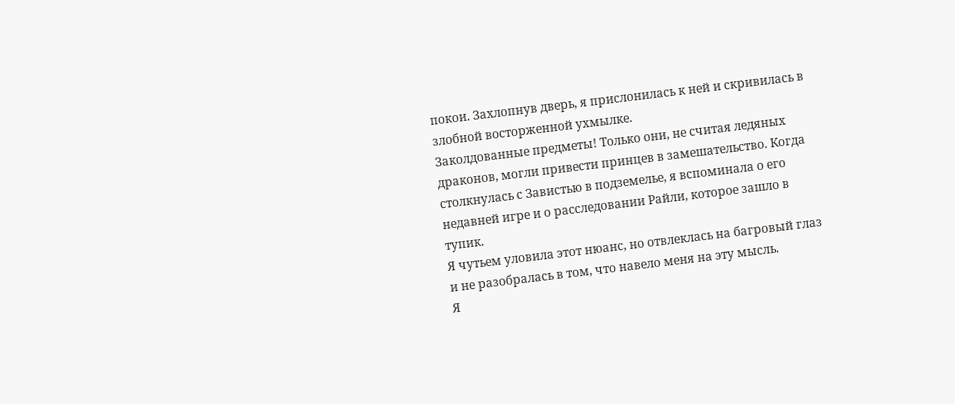покои. Захлопнув дверь, я прислонилась к ней и скривилась в злобной восторженной ухмылке.
Заколдованные предметы! Только они, не считая ледяных драконов, могли привести принцев в замешательство. Когда столкнулась с Завистью в подземелье, я вспоминала о его недавней игре и о расследовании Райли, которое зашло в тупик.
Я чутьем уловила этот нюанс, но отвлеклась на багровый глаз и не разобралась в том, что навело меня на эту мысль.
Я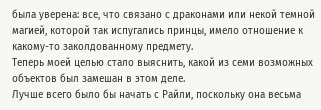была уверена: все, что связано с драконами или некой темной магией, которой так испугались принцы, имело отношение к какому-то заколдованному предмету.
Теперь моей целью стало выяснить, какой из семи возможных объектов был замешан в этом деле.
Лучше всего было бы начать с Райли, поскольку она весьма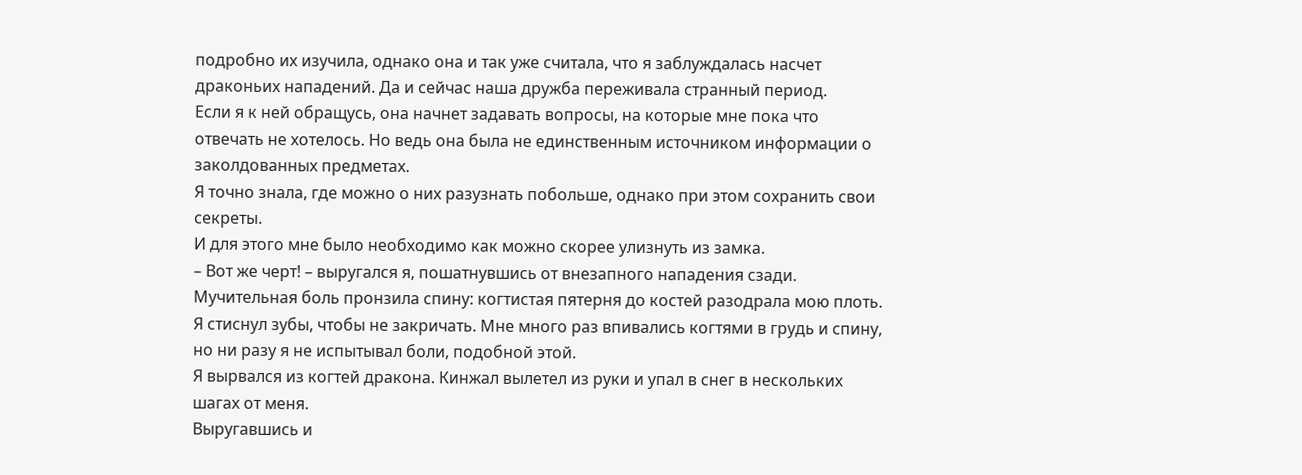подробно их изучила, однако она и так уже считала, что я заблуждалась насчет драконьих нападений. Да и сейчас наша дружба переживала странный период.
Если я к ней обращусь, она начнет задавать вопросы, на которые мне пока что отвечать не хотелось. Но ведь она была не единственным источником информации о заколдованных предметах.
Я точно знала, где можно о них разузнать побольше, однако при этом сохранить свои секреты.
И для этого мне было необходимо как можно скорее улизнуть из замка.
– Вот же черт! – выругался я, пошатнувшись от внезапного нападения сзади.
Мучительная боль пронзила спину: когтистая пятерня до костей разодрала мою плоть. Я стиснул зубы, чтобы не закричать. Мне много раз впивались когтями в грудь и спину, но ни разу я не испытывал боли, подобной этой.
Я вырвался из когтей дракона. Кинжал вылетел из руки и упал в снег в нескольких шагах от меня.
Выругавшись и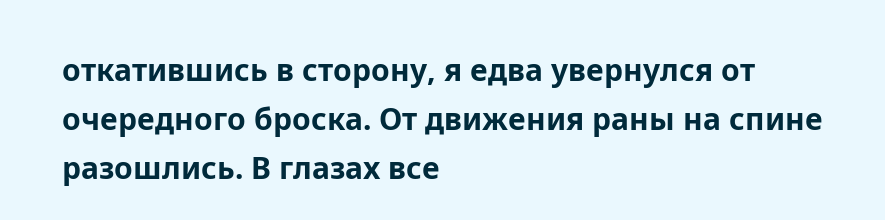откатившись в сторону, я едва увернулся от очередного броска. От движения раны на спине разошлись. В глазах все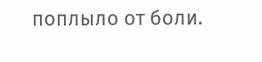поплыло от боли.